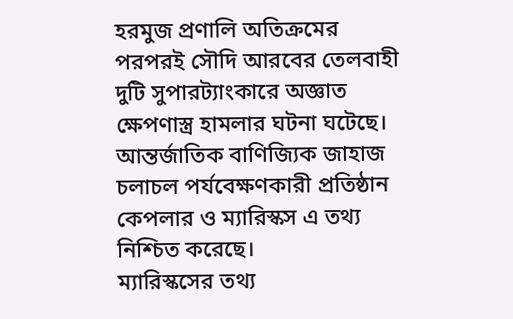হরমুজ প্রণালি অতিক্রমের পরপরই সৌদি আরবের তেলবাহী দুটি সুপারট্যাংকারে অজ্ঞাত ক্ষেপণাস্ত্র হামলার ঘটনা ঘটেছে।
আন্তর্জাতিক বাণিজ্যিক জাহাজ চলাচল পর্যবেক্ষণকারী প্রতিষ্ঠান কেপলার ও ম্যারিস্কস এ তথ্য নিশ্চিত করেছে।
ম্যারিস্কসের তথ্য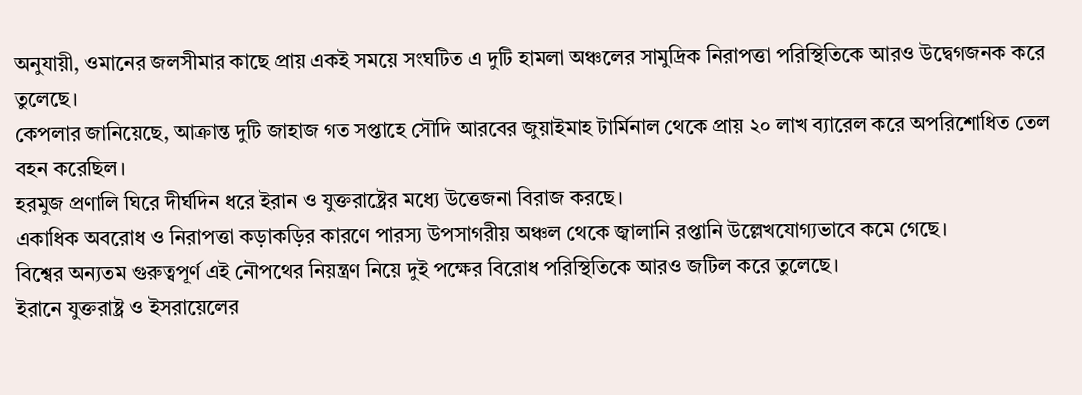অনুযায়ী, ওমানের জলসীমার কাছে প্রায় একই সময়ে সংঘটিত এ দুটি হামলা অঞ্চলের সামুদ্রিক নিরাপত্তা পরিস্থিতিকে আরও উদ্বেগজনক করে তুলেছে।
কেপলার জানিয়েছে, আক্রান্ত দুটি জাহাজ গত সপ্তাহে সৌদি আরবের জুয়াইমাহ টার্মিনাল থেকে প্রায় ২০ লাখ ব্যারেল করে অপরিশোধিত তেল বহন করেছিল।
হরমুজ প্রণালি ঘিরে দীর্ঘদিন ধরে ইরান ও যুক্তরাষ্ট্রের মধ্যে উত্তেজনা বিরাজ করছে।
একাধিক অবরোধ ও নিরাপত্তা কড়াকড়ির কারণে পারস্য উপসাগরীয় অঞ্চল থেকে জ্বালানি রপ্তানি উল্লেখযোগ্যভাবে কমে গেছে।
বিশ্বের অন্যতম গুরুত্বপূর্ণ এই নৌপথের নিয়ন্ত্রণ নিয়ে দুই পক্ষের বিরোধ পরিস্থিতিকে আরও জটিল করে তুলেছে।
ইরানে যুক্তরাষ্ট্র ও ইসরায়েলের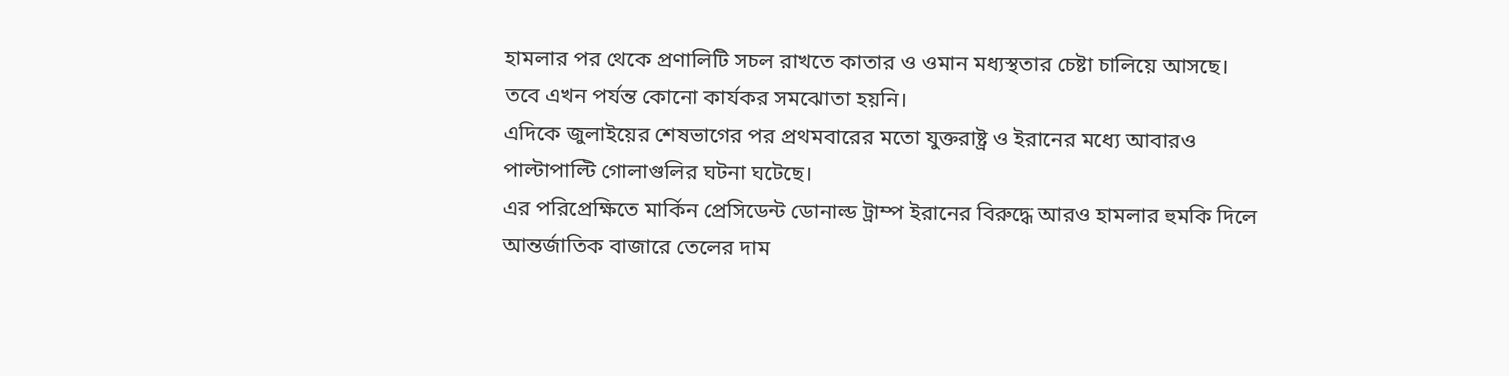হামলার পর থেকে প্রণালিটি সচল রাখতে কাতার ও ওমান মধ্যস্থতার চেষ্টা চালিয়ে আসছে।
তবে এখন পর্যন্ত কোনো কার্যকর সমঝোতা হয়নি।
এদিকে জুলাইয়ের শেষভাগের পর প্রথমবারের মতো যুক্তরাষ্ট্র ও ইরানের মধ্যে আবারও পাল্টাপাল্টি গোলাগুলির ঘটনা ঘটেছে।
এর পরিপ্রেক্ষিতে মার্কিন প্রেসিডেন্ট ডোনাল্ড ট্রাম্প ইরানের বিরুদ্ধে আরও হামলার হুমকি দিলে আন্তর্জাতিক বাজারে তেলের দাম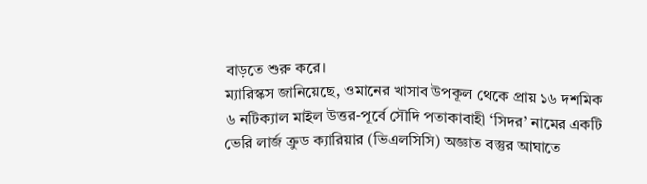বাড়তে শুরু করে।
ম্যারিস্কস জানিয়েছে, ওমানের খাসাব উপকূল থেকে প্রায় ১৬ দশমিক ৬ নটিক্যাল মাইল উত্তর-পূর্বে সৌদি পতাকাবাহী ‘সিদর’ নামের একটি ভেরি লার্জ ক্রুড ক্যারিয়ার (ভিএলসিসি) অজ্ঞাত বস্তুর আঘাতে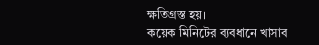ক্ষতিগ্রস্ত হয়।
কয়েক মিনিটের ব্যবধানে খাসাব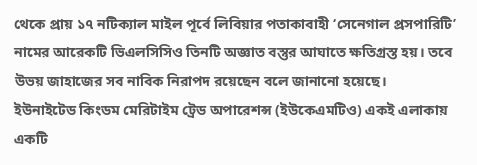থেকে প্রায় ১৭ নটিক্যাল মাইল পূর্বে লিবিয়ার পতাকাবাহী ‘সেনেগাল প্রসপারিটি’ নামের আরেকটি ভিএলসিসিও তিনটি অজ্ঞাত বস্তুর আঘাতে ক্ষতিগ্রস্ত হয়। তবে উভয় জাহাজের সব নাবিক নিরাপদ রয়েছেন বলে জানানো হয়েছে।
ইউনাইটেড কিংডম মেরিটাইম ট্রেড অপারেশন্স (ইউকেএমটিও) একই এলাকায় একটি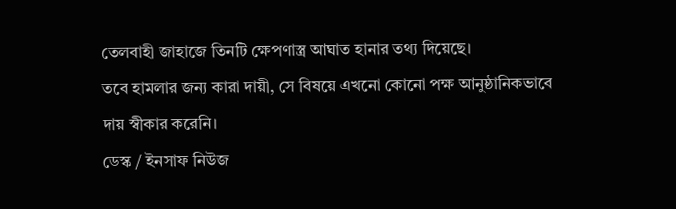তেলবাহী জাহাজে তিনটি ক্ষেপণাস্ত্র আঘাত হানার তথ্য দিয়েছে।
তবে হামলার জন্য কারা দায়ী, সে বিষয়ে এখনো কোনো পক্ষ আনুষ্ঠানিকভাবে দায় স্বীকার করেনি।
ডেস্ক / ইনসাফ নিউজ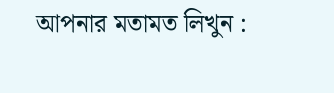আপনার মতামত লিখুন :